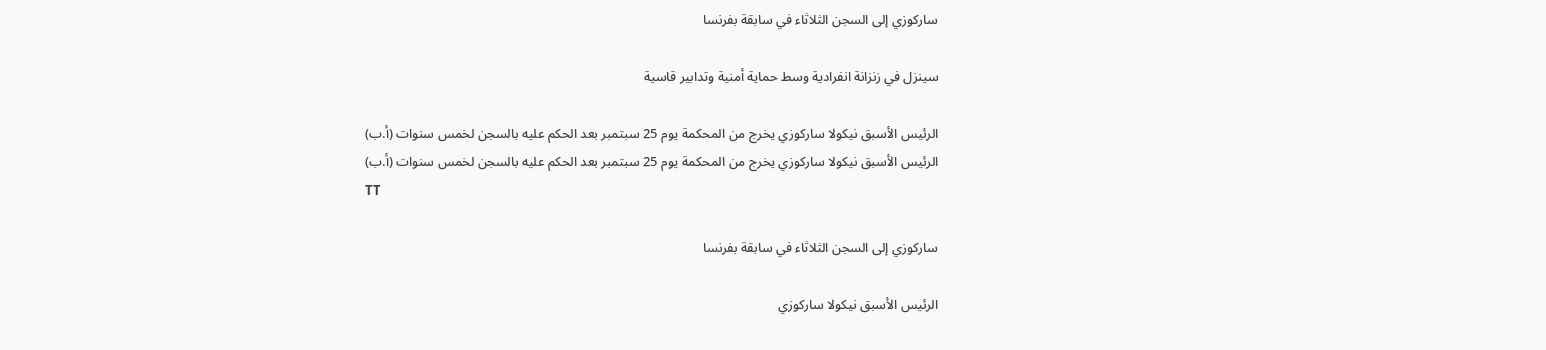ساركوزي إلى السجن الثلاثاء في سابقة بفرنسا

سينزل في زنزانة انفرادية وسط حماية أمنية وتدابير قاسية

الرئيس الأسبق نيكولا ساركوزي يخرج من المحكمة يوم 25 سبتمبر بعد الحكم عليه بالسجن لخمس سنوات (أ.ب)
الرئيس الأسبق نيكولا ساركوزي يخرج من المحكمة يوم 25 سبتمبر بعد الحكم عليه بالسجن لخمس سنوات (أ.ب)
TT

ساركوزي إلى السجن الثلاثاء في سابقة بفرنسا

الرئيس الأسبق نيكولا ساركوزي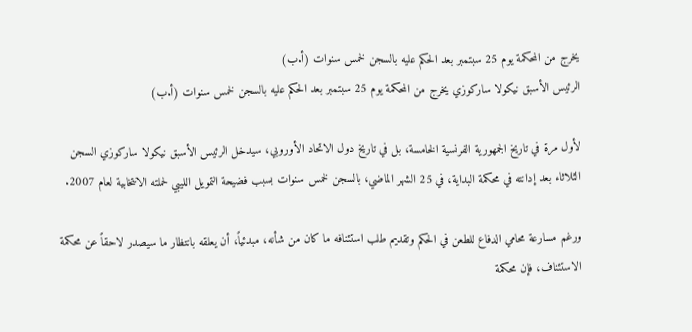يخرج من المحكمة يوم 25 سبتمبر بعد الحكم عليه بالسجن لخمس سنوات (أ.ب)
الرئيس الأسبق نيكولا ساركوزي يخرج من المحكمة يوم 25 سبتمبر بعد الحكم عليه بالسجن لخمس سنوات (أ.ب)

لأول مرة في تاريخ الجمهورية الفرنسية الخامسة، بل في تاريخ دول الاتحاد الأوروبي، سيدخل الرئيس الأسبق نيكولا ساركوزي السجن الثلاثاء بعد إدانته في محكمة البداية، في 25 الشهر الماضي، بالسجن لخمس سنوات بسبب فضيحة التمويل الليبي لحملته الانتخابية لعام 2007.

ورغم مسارعة محامي الدفاع للطعن في الحكم وتقديم طلب استئنافه ما كان من شأنه، مبدئياً، أن يعلقه بانتظار ما سيصدر لاحقاً عن محكمة الاستئناف، فإن محكمة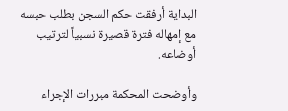البداية أرفقت حكم السجن بطلب حبسه مع إمهاله فترة قصيرة نسبياً لترتيب أوضاعه.

وأوضحت المحكمة مبررات الإجراء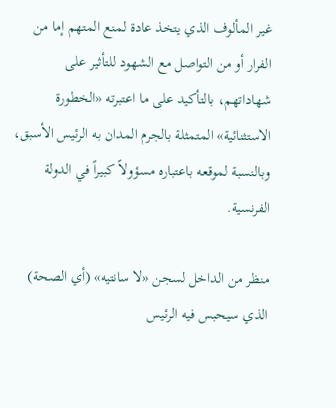غير المألوف الذي يتخذ عادة لمنع المتهم إما من الفرار أو من التواصل مع الشهود للتأثير على شهاداتهم، بالتأكيد على ما اعتبرته «الخطورة الاستثنائية» المتمثلة بالجرم المدان به الرئيس الأسبق، وبالنسبة لموقعه باعتباره مسؤولاً كبيراً في الدولة الفرنسية.

منظر من الداخل لسجن «لا سانتيه» (أي الصحة) الذي سيحبس فيه الرئيس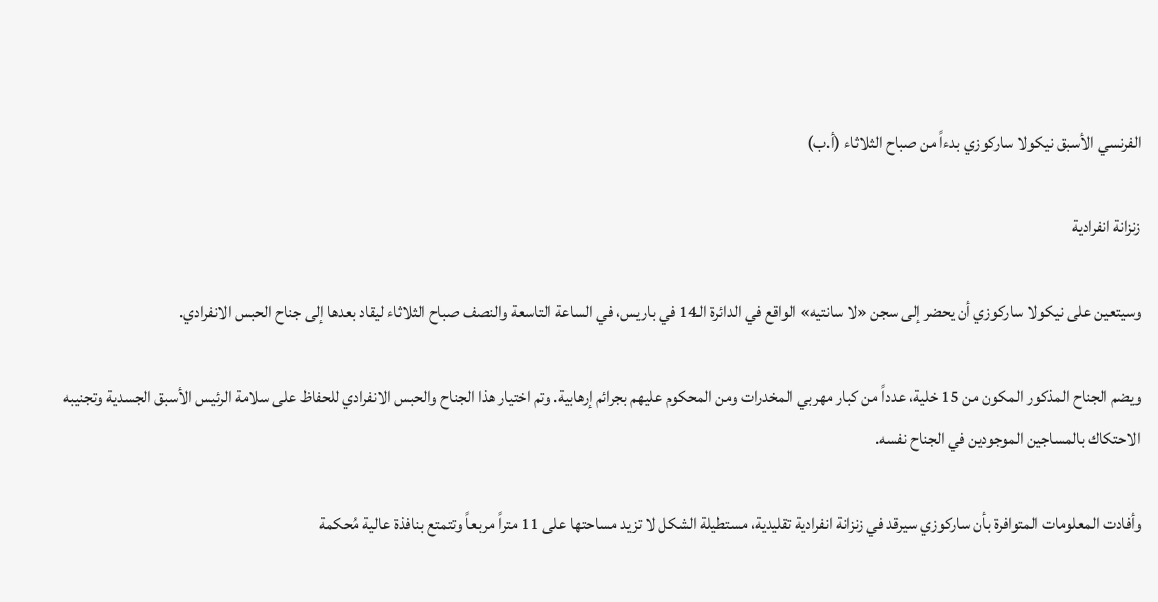الفرنسي الأسبق نيكولا ساركوزي بدءاً من صباح الثلاثاء (أ.ب)

زنزانة انفرادية

وسيتعين على نيكولا ساركوزي أن يحضر إلى سجن «لا سانتيه» الواقع في الدائرة الـ14 في باريس، في الساعة التاسعة والنصف صباح الثلاثاء ليقاد بعدها إلى جناح الحبس الانفرادي.

ويضم الجناح المذكور المكون من 15 خلية، عدداً من كبار مهربي المخدرات ومن المحكوم عليهم بجرائم إرهابية. وتم اختيار هذا الجناح والحبس الانفرادي للحفاظ على سلامة الرئيس الأسبق الجسدية وتجنيبه الاحتكاك بالمساجين الموجودين في الجناح نفسه.

وأفادت المعلومات المتوافرة بأن ساركوزي سيرقد في زنزانة انفرادية تقليدية، مستطيلة الشكل لا تزيد مساحتها على 11 متراً مربعاً وتتمتع بنافذة عالية مُحكمة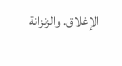الإغلاق. والزنزانة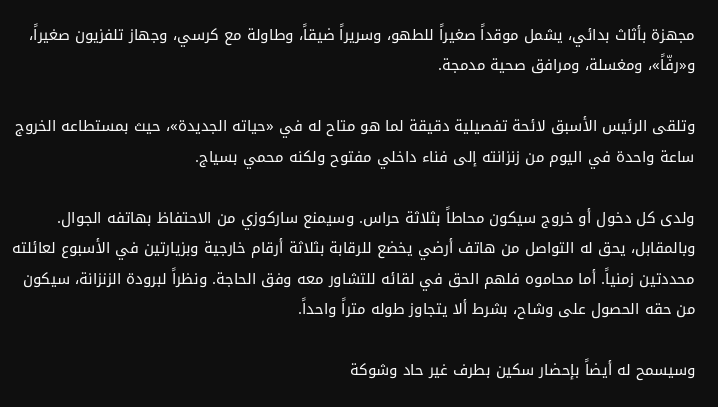مجهزة بأثاث بدائي، يشمل موقداً صغيراً للطهو، وسريراً ضيقاً، وطاولة مع كرسي، وجهاز تلفزيون صغيراً، و«رفّاً»، ومغسلة، ومرافق صحية مدمجة.

وتلقى الرئيس الأسبق لائحة تفصيلية دقيقة لما هو متاح له في «حياته الجديدة»، حيث بمستطاعه الخروج ساعة واحدة في اليوم من زنزانته إلى فناء داخلي مفتوح ولكنه محمي بسياج.

ولدى كل دخول أو خروج سيكون محاطاً بثلاثة حراس. وسيمنع ساركوزي من الاحتفاظ بهاتفه الجوال. وبالمقابل، يحق له التواصل من هاتف أرضي يخضع للرقابة بثلاثة أرقام خارجية وبزيارتين في الأسبوع لعائلته محددتين زمنياً. أما محاموه فلهم الحق في لقائه للتشاور معه وفق الحاجة. ونظراً لبرودة الزنزانة، سيكون من حقه الحصول على وشاح، بشرط ألا يتجاوز طوله متراً واحداً.

وسيسمح له أيضاً بإحضار سكين بطرف غير حاد وشوكة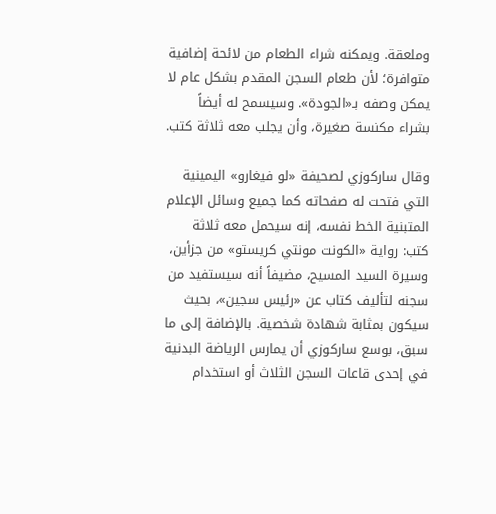وملعقة. ويمكنه شراء الطعام من لائحة إضافية متوافرة؛ لأن طعام السجن المقدم بشكل عام لا يمكن وصفه بـ«الجودة». وسيسمح له أيضاً بشراء مكنسة صغيرة، وأن يجلب معه ثلاثة كتب.

وقال ساركوزي لصحيفة «لو فيغارو» اليمينية التي فتحت له صفحاته كما جميع وسائل الإعلام المتبنية الخط نفسه، إنه سيحمل معه ثلاثة كتب: رواية «الكونت مونتي كريستو» من جزأين، وسيرة السيد المسيح، مضيفاً أنه سيستفيد من سجنه لتأليف كتاب عن «رئيس سجين»، بحيث سيكون بمثابة شهادة شخصية. بالإضافة إلى ما سبق، بوسع ساركوزي أن يمارس الرياضة البدنية في إحدى قاعات السجن الثلاث أو استخدام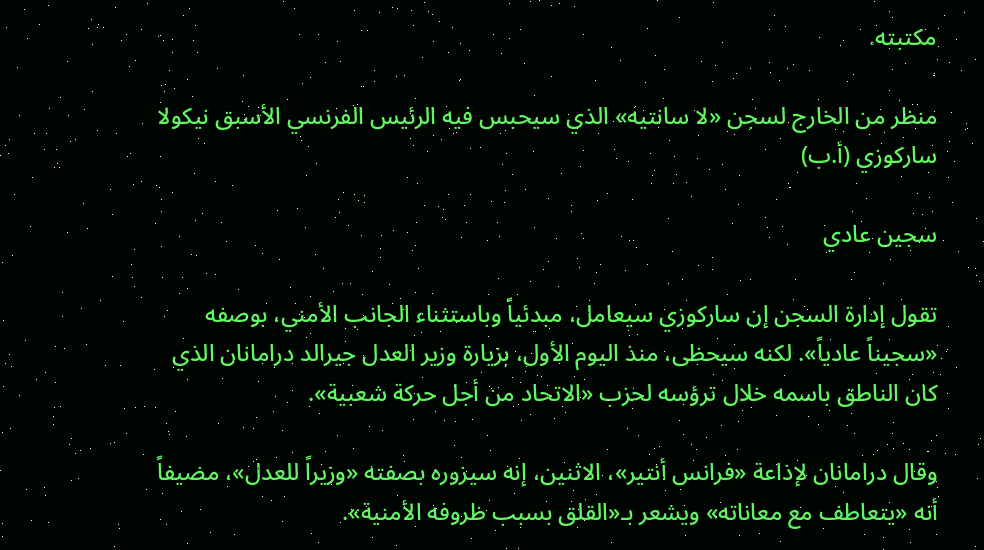مكتبته.

منظر من الخارج لسجن «لا سانتيه» الذي سيحبس فيه الرئيس الفرنسي الأسبق نيكولا ساركوزي (أ.ب)

سجين عادي

تقول إدارة السجن إن ساركوزي سيعامل، مبدئياً وباستثناء الجانب الأمني، بوصفه «سجيناً عادياً». لكنه سيحظى، منذ اليوم الأول، بزيارة وزير العدل جيرالد درامانان الذي كان الناطق باسمه خلال ترؤسه لحزب «الاتحاد من أجل حركة شعبية».

وقال درامانان لإذاعة «فرانس أنتير»، الاثنين، إنه سيزوره بصفته «وزيراً للعدل»، مضيفاً أنه «يتعاطف مع معاناته» ويشعر بـ«القلق بسبب ظروفه الأمنية».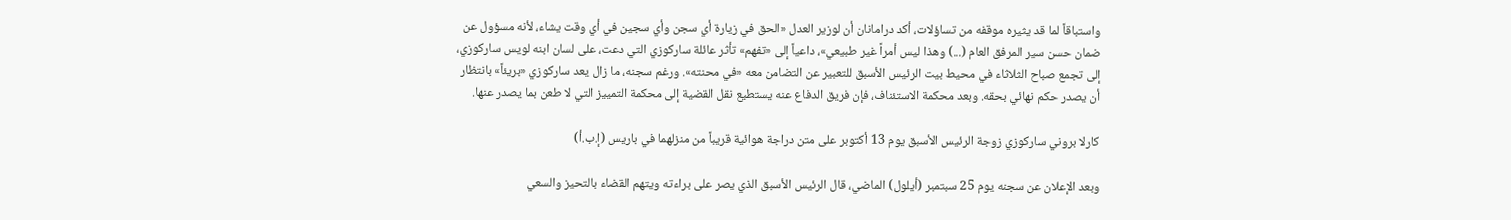واستباقاً لما قد يثيره موقفه من تساؤلات، أكد درامانان أن لوزير العدل «الحق في زيارة أي سجن وأي سجين في أي وقت يشاء، لأنه مسؤول عن ضمان حسن سير المرفق العام (...) وهذا ليس أمراً غير طبيعي»، داعياً إلى «تفهم» تأثر عائلة ساركوزي التي دعت، على لسان ابنه لويس ساركوزي، إلى تجمع صباح الثلاثاء في محيط بيت الرئيس الأسبق للتعبير عن التضامن معه «في محنته». ورغم سجنه، ما زال يعد ساركوزي «بريئاً» بانتظار أن يصدر حكم نهائي بحقه. وبعد محكمة الاستئناف، فإن فريق الدفاع عنه يستطيع نقل القضية إلى محكمة التمييز التي لا طعن بما يصدر عنها.

كارلا بروني ساركوزي زوجة الرئيس الأسبق يوم 13 أكتوبر على متن دراجة هوائية قريباً من منزلهما في باريس (إ.ب.أ)

وبعد الإعلان عن سجنه يوم 25 سبتمبر (أيلول) الماضي، قال الرئيس الأسبق الذي يصر على براءته ويتهم القضاء بالتحيز والسعي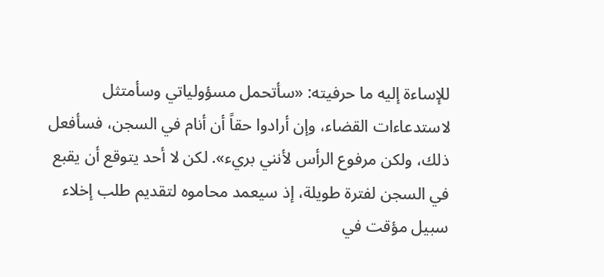للإساءة إليه ما حرفيته: «سأتحمل مسؤولياتي وسأمتثل لاستدعاءات القضاء، وإن أرادوا حقاً أن أنام في السجن، فسأفعل ذلك، ولكن مرفوع الرأس لأنني بريء». لكن لا أحد يتوقع أن يقبع في السجن لفترة طويلة، إذ سيعمد محاموه لتقديم طلب إخلاء سبيل مؤقت في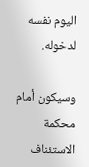اليوم نفسه لدخوله.

وسيكون أمام محكمة الاستئناف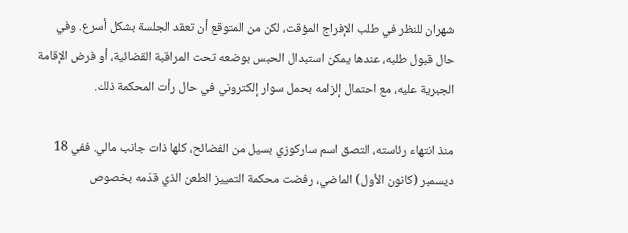شهران للنظر في طلب الإفراج المؤقت، لكن من المتوقع أن تعقد الجلسة بشكل أسرع. وفي حال قبول طلبه، عندها يمكن استبدال الحبس بوضعه تحت المراقبة القضائية، أو فرض الإقامة الجبرية عليه، مع احتمال إلزامه بحمل سوار إلكتروني في حال رأت المحكمة ذلك.

منذ انتهاء رئاسته، التصق اسم ساركوزي بسيل من الفضائح، كلها ذات جانب مالي. ففي 18 ديسمبر (كانون الأول) الماضي، رفضت محكمة التمييز الطعن الذي قدّمه بخصوص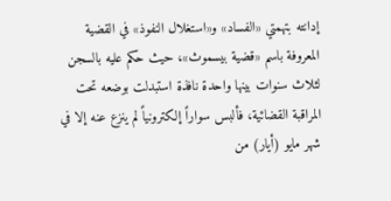إدانته بتهمتي «الفساد» و«استغلال النفوذ» في القضية المعروفة باسم «قضية بيسموث»، حيث حكم عليه بالسجن لثلاث سنوات بينها واحدة نافذة استبدلت بوضعه تحت المراقبة القضائية، فألبس سواراً إلكترونياً لم ينزع عنه إلا في شهر مايو (أيار) من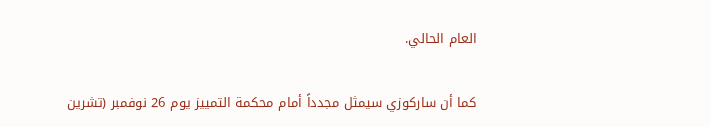العام الحالي.

كما أن ساركوزي سيمثل مجدداً أمام محكمة التمييز يوم 26 نوفمبر (تشرين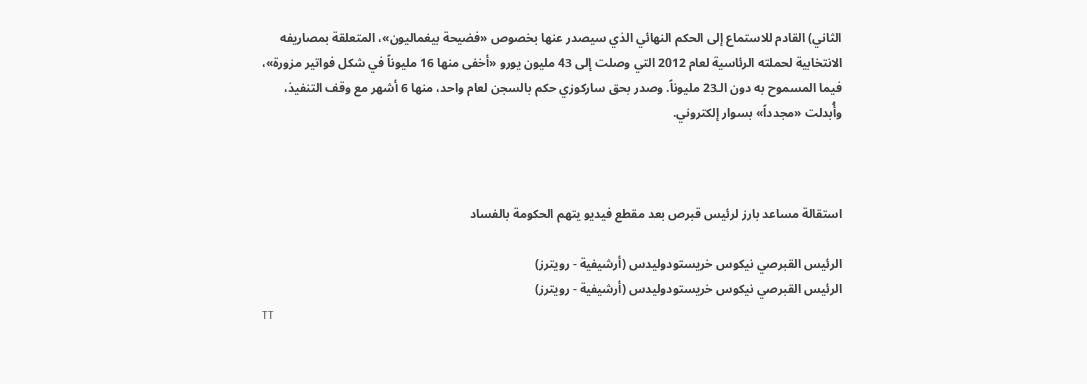الثاني) القادم للاستماع إلى الحكم النهائي الذي سيصدر عنها بخصوص «فضيحة بيغماليون»، المتعلقة بمصاريفه الانتخابية لحملته الرئاسية لعام 2012 التي وصلت إلى 43 مليون يورو «أخفى منها 16 مليوناً في شكل فواتير مزورة»، فيما المسموح به دون الـ23 مليوناً. وصدر بحق ساركوزي حكم بالسجن لعام واحد، منها 6 أشهر مع وقف التنفيذ، وأُبدلت «مجدداً» بسوار إلكتروني.



استقالة مساعد بارز لرئيس قبرص بعد مقطع فيديو يتهم الحكومة بالفساد

الرئيس القبرصي نيكوس خريستودوليدس (أرشيفية - رويترز)
الرئيس القبرصي نيكوس خريستودوليدس (أرشيفية - رويترز)
TT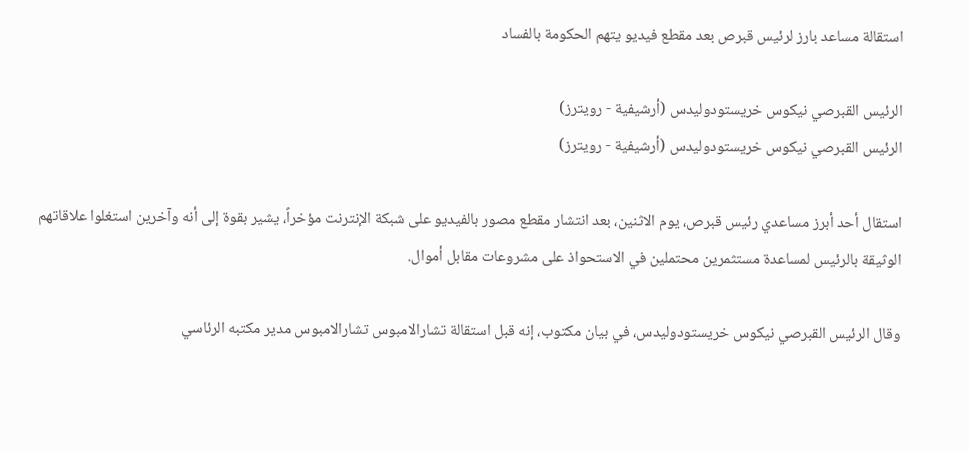استقالة مساعد بارز لرئيس قبرص بعد مقطع فيديو يتهم الحكومة بالفساد

الرئيس القبرصي نيكوس خريستودوليدس (أرشيفية - رويترز)
الرئيس القبرصي نيكوس خريستودوليدس (أرشيفية - رويترز)

استقال أحد أبرز مساعدي رئيس قبرص، يوم الاثنين، بعد انتشار مقطع مصور بالفيديو على شبكة الإنترنت مؤخراً، يشير بقوة إلى أنه وآخرين استغلوا علاقاتهم الوثيقة بالرئيس لمساعدة مستثمرين محتملين في الاستحواذ على مشروعات مقابل أموال.

وقال الرئيس القبرصي نيكوس خريستودوليدس، في بيان مكتوب، إنه قبل استقالة تشارالامبوس تشارالامبوس مدير مكتبه الرئاسي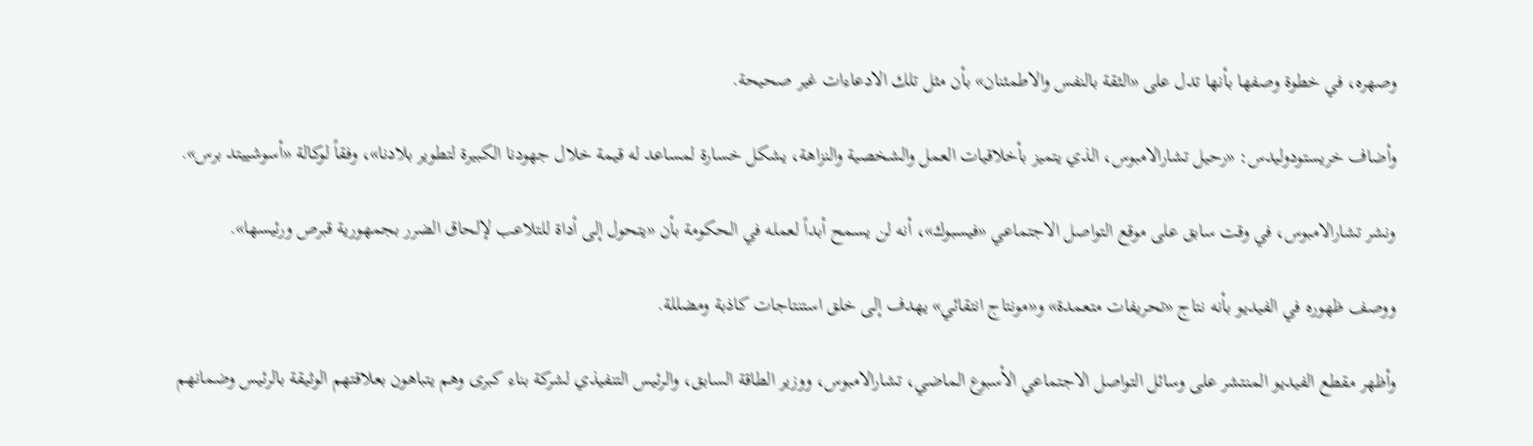وصهره، في خطوة وصفها بأنها تدل على «الثقة بالنفس والاطمئنان» بأن مثل تلك الادعاءات غير صحيحة.

وأضاف خريستودوليدس: «رحيل تشارالامبوس، الذي يتميز بأخلاقيات العمل والشخصية والنزاهة، يشكل خسارة لمساعد له قيمة خلال جهودنا الكبيرة لتطوير بلادنا»، وفقاً لوكالة «أسوشييتد برس».

ونشر تشارالامبوس، في وقت سابق على موقع التواصل الاجتماعي «فيسبوك»، أنه لن يسمح أبداً لعمله في الحكومة بأن «يتحول إلى أداة للتلاعب لإلحاق الضرر بجمهورية قبرص ورئيسها».

ووصف ظهوره في الفيديو بأنه نتاج «تحريفات متعمدة» و«مونتاج انتقائي» يهدف إلى خلق استنتاجات كاذبة ومضللة.

وأظهر مقطع الفيديو المنتشر على وسائل التواصل الاجتماعي الأسبوع الماضي، تشارالامبوس، ووزير الطاقة السابق، والرئيس التنفيذي لشركة بناء كبرى وهم يتباهون بعلاقتهم الوثيقة بالرئيس وضمانهم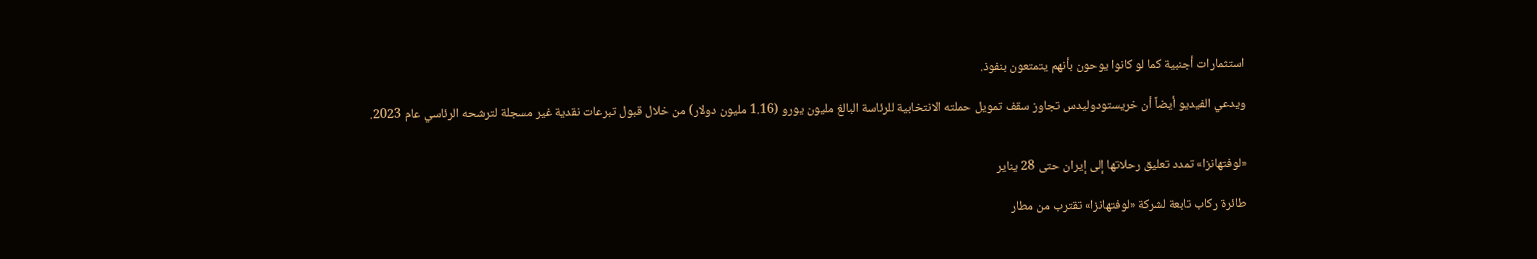استثمارات أجنبية كما لو كانوا يوحون بأنهم يتمتعون بنفوذ.

ويدعي الفيديو أيضاً أن خريستودوليدس تجاوز سقف تمويل حملته الانتخابية للرئاسة البالغ مليون يورو (1.16 مليون دولار) من خلال قبول تبرعات نقدية غير مسجلة لترشحه الرئاسي عام 2023.


«لوفتهانزا» تمدد تعليق رحلاتها إلى إيران حتى 28 يناير

طائرة ركاب تابعة لشركة «لوفتهانزا» تقترب من مطار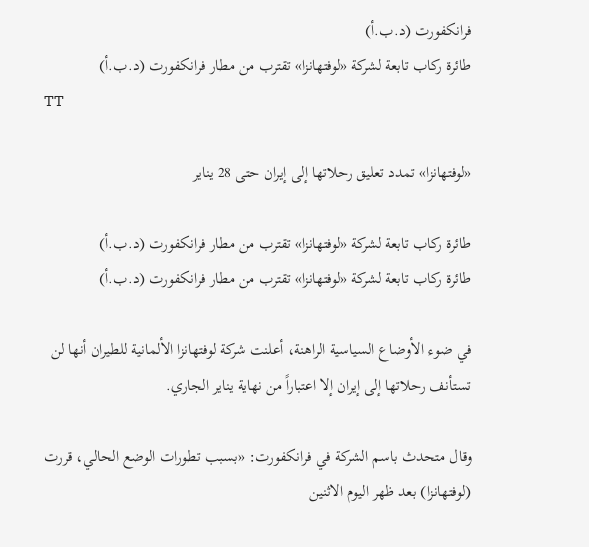فرانكفورت (د.ب.أ)
طائرة ركاب تابعة لشركة «لوفتهانزا» تقترب من مطار فرانكفورت (د.ب.أ)
TT

«لوفتهانزا» تمدد تعليق رحلاتها إلى إيران حتى 28 يناير

طائرة ركاب تابعة لشركة «لوفتهانزا» تقترب من مطار فرانكفورت (د.ب.أ)
طائرة ركاب تابعة لشركة «لوفتهانزا» تقترب من مطار فرانكفورت (د.ب.أ)

في ضوء الأوضاع السياسية الراهنة، أعلنت شركة لوفتهانزا الألمانية للطيران أنها لن تستأنف رحلاتها إلى إيران إلا اعتباراً من نهاية يناير الجاري.

وقال متحدث باسم الشركة في فرانكفورت: «بسبب تطورات الوضع الحالي، قررت (لوفتهانزا) بعد ظهر اليوم الاثنين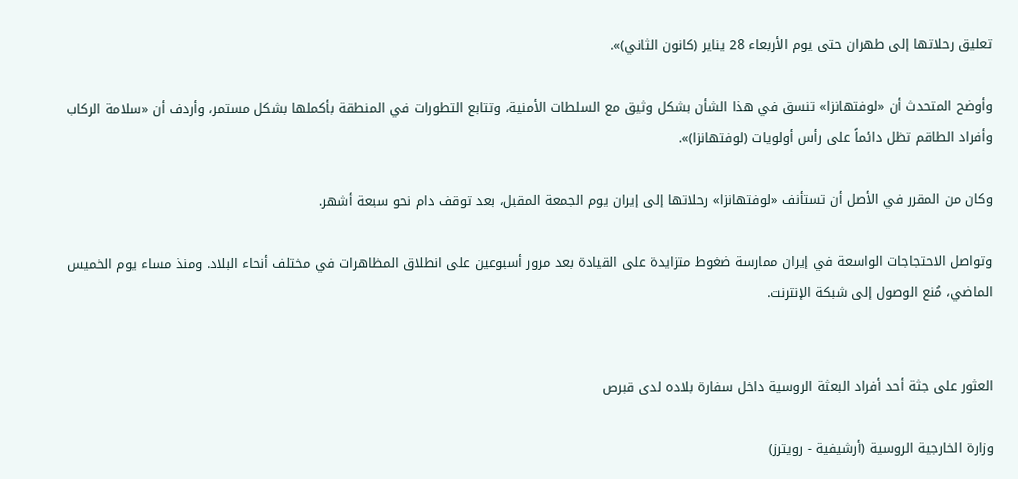تعليق رحلاتها إلى طهران حتى يوم الأربعاء 28 يناير (كانون الثاني)».

وأوضح المتحدث أن «لوفتهانزا» تنسق في هذا الشأن بشكل وثيق مع السلطات الأمنية، وتتابع التطورات في المنطقة بأكملها بشكل مستمر، وأردف أن «سلامة الركاب وأفراد الطاقم تظل دائماً على رأس أولويات (لوفتهانزا)».

وكان من المقرر في الأصل أن تستأنف «لوفتهانزا» رحلاتها إلى إيران يوم الجمعة المقبل، بعد توقف دام نحو سبعة أشهر.

وتواصل الاحتجاجات الواسعة في إيران ممارسة ضغوط متزايدة على القيادة بعد مرور أسبوعين على انطلاق المظاهرات في مختلف أنحاء البلاد. ومنذ مساء يوم الخميس الماضي، مُنع الوصول إلى شبكة الإنترنت.


العثور على جثة أحد أفراد البعثة الروسية داخل سفارة بلاده لدى قبرص

وزارة الخارجية الروسية (أرشيفية - رويترز)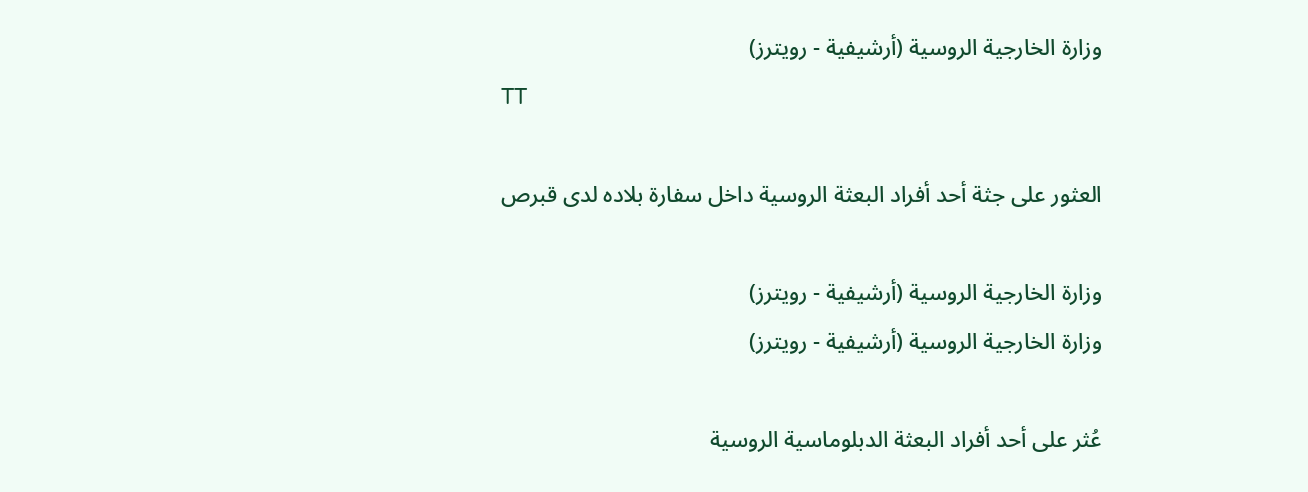وزارة الخارجية الروسية (أرشيفية - رويترز)
TT

العثور على جثة أحد أفراد البعثة الروسية داخل سفارة بلاده لدى قبرص

وزارة الخارجية الروسية (أرشيفية - رويترز)
وزارة الخارجية الروسية (أرشيفية - رويترز)

عُثر على أحد أفراد البعثة الدبلوماسية الروسية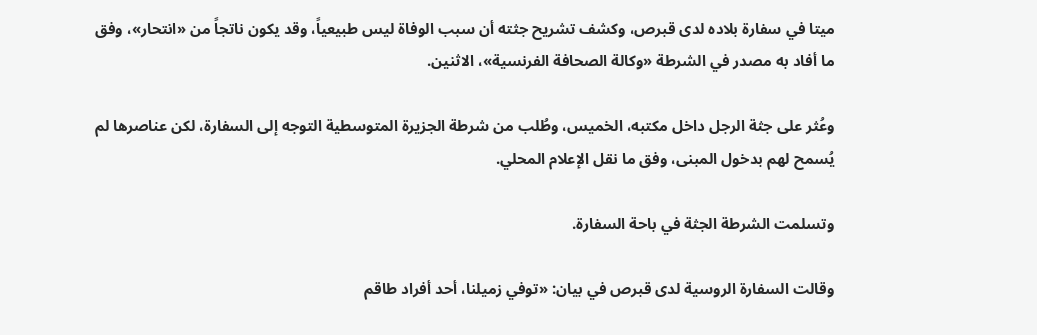ميتا في سفارة بلاده لدى قبرص، وكشف تشريح جثته أن سبب الوفاة ليس طبيعياً، وقد يكون ناتجاً من «انتحار»، وفق ما أفاد به مصدر في الشرطة «وكالة الصحافة الفرنسية»، الاثنين.

وعُثر على جثة الرجل داخل مكتبه، الخميس، وطُلب من شرطة الجزيرة المتوسطية التوجه إلى السفارة، لكن عناصرها لم يُسمح لهم بدخول المبنى، وفق ما نقل الإعلام المحلي.

وتسلمت الشرطة الجثة في باحة السفارة.

وقالت السفارة الروسية لدى قبرص في بيان: «توفي زميلنا، أحد أفراد طاقم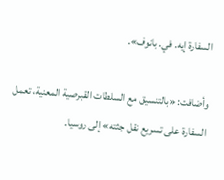السفارة إيه. في. بانوف».

وأضافت: «بالتنسيق مع السلطات القبرصية المعنية، تعمل السفارة على تسريع نقل جثته» إلى روسيا.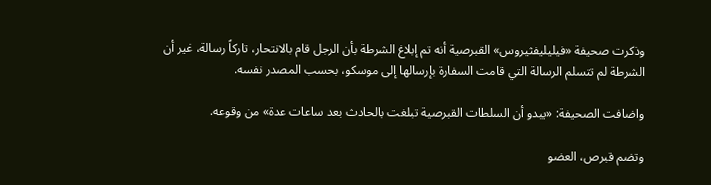وذكرت صحيفة «فيليليفثيروس» القبرصية أنه تم إبلاغ الشرطة بأن الرجل قام بالانتحار، تاركاً رسالة، غير أن الشرطة لم تتسلم الرسالة التي قامت السفارة بإرسالها إلى موسكو، بحسب المصدر نفسه.

واضافت الصحيفة: «يبدو أن السلطات القبرصية تبلغت بالحادث بعد ساعات عدة» من وقوعه.

وتضم قبرص، العضو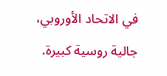في الاتحاد الأوروبي، جالية روسية كبيرة.